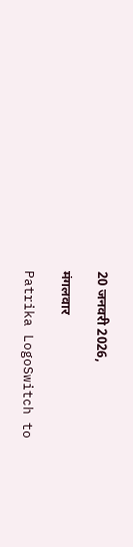20 जनवरी 2026,

मंगलवार

Patrika LogoSwitch to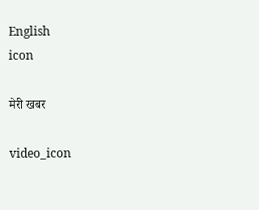English
icon

मेरी खबर

video_icon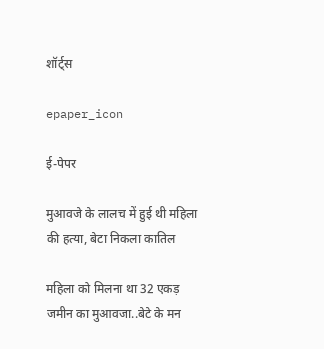शॉर्ट्स

epaper_icon

ई-पेपर

मुआवजे के लालच में हुई थी महिला की हत्या, बेटा निकला कातिल

महिला को मिलना था 32 एकड़ जमीन का मुआवजा..बेटे के मन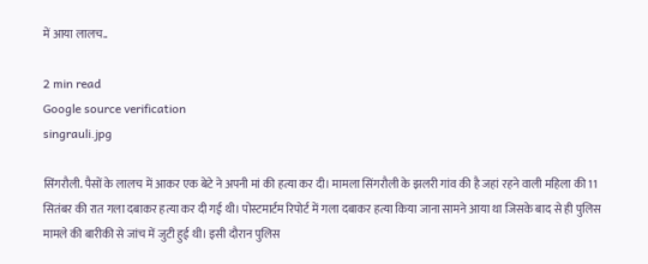में आया लालच..

2 min read
Google source verification
singrauli.jpg

सिंगरौली. पैसों के लालच में आकर एक बेटे ने अपनी मां की हत्या कर दी। मामला सिंगरौली के झलरी गांव की है जहां रहने वाली महिला की 11 सितंबर की रात गला दबाकर हत्या कर दी गई थी। पोस्टमार्टम रिपोर्ट में गला दबाकर हत्या किया जाना सामने आया था जिसके बाद से ही पुलिस मामले की बारीकी से जांच में जुटी हुई थी। इसी दौरान पुलिस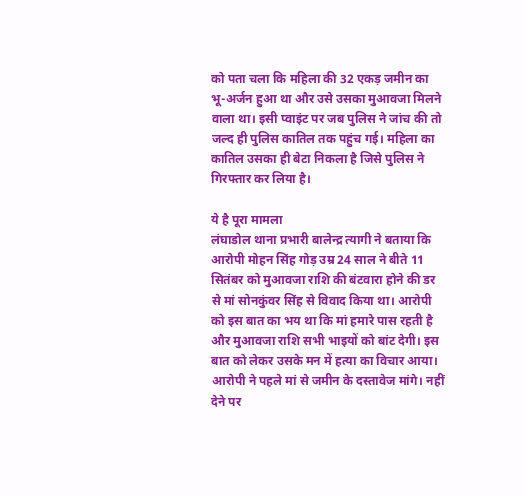को पता चला कि महिला की 32 एकड़ जमीन का भू-अर्जन हुआ था और उसे उसका मुआवजा मिलने वाला था। इसी प्वाइंट पर जब पुलिस ने जांच की तो जल्द ही पुलिस कातिल तक पहुंच गई। महिला का कातिल उसका ही बेटा निकला है जिसे पुलिस ने गिरफ्तार कर लिया है।

ये है पूरा मामला
लंघाडोल थाना प्रभारी बालेन्द्र त्यागी ने बताया कि आरोपी मोहन सिंह गोड़ उम्र 24 साल ने बीते 11 सितंबर को मुआवजा राशि की बंटवारा होने की डर से मां सोनकुंवर सिंह से विवाद किया था। आरोपी को इस बात का भय था कि मां हमारे पास रहती है और मुआवजा राशि सभी भाइयों को बांट देगी। इस बात को लेकर उसके मन में हत्या का विचार आया। आरोपी ने पहले मां से जमीन के दस्तावेज मांगे। नहीं देने पर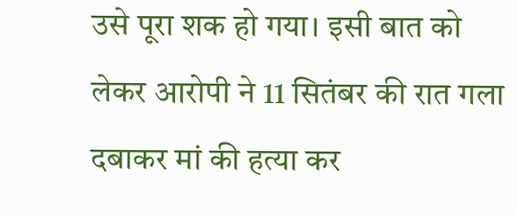उसे पूरा शक हो गया। इसी बात को लेकर आरोपी ने 11 सितंबर की रात गला दबाकर मां की हत्या कर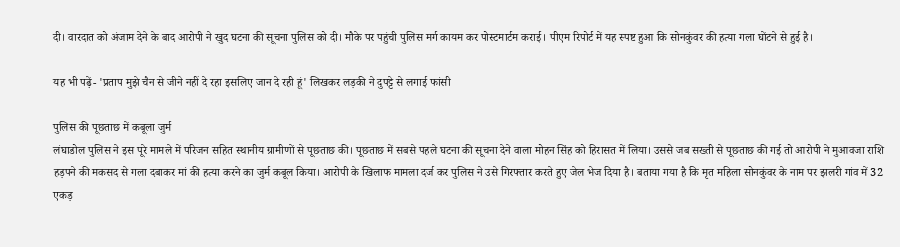दी। वारदात को अंजाम देने के बाद आरोपी ने खुद घटना की सूचना पुलिस को दी। मौके पर पहुंची पुलिस मर्ग कायम कर पोस्टमार्टम कराई। पीएम रिपोर्ट में यह स्पष्ट हुआ कि सोनकुंवर की हत्या गला घोंटने से हुई है।

यह भी पढ़ें- 'प्रताप मुझे चैन से जीने नहीं दे रहा इसलिए जान दे रही हूं' लिखकर लड़की ने दुपट्टे से लगाई फांसी

पुलिस की पूछताछ में कबूला जुर्म
लंघाडोल पुलिस ने इस पूरे मामले में परिजन सहित स्थानीय ग्रामीणों से पूछताछ की। पूछताछ में सबसे पहले घटना की सूचना देने वाला मोहन सिंह को हिरासत में लिया। उससे जब सख्ती से पूछताछ की गई तो आरोपी ने मुआवजा राशि हड़पने की मकसद से गला दबाकर मां की हत्या करने का जुर्म कबूल किया। आरोपी के खिलाफ मामला दर्ज कर पुलिस ने उसे गिरफ्तार करते हुए जेल भेज दिया है। बताया गया है कि मृत महिला सोनकुंवर के नाम पर झलरी गांव में 32 एकड़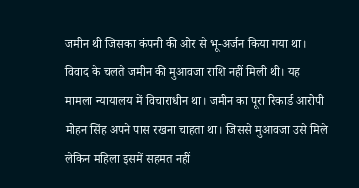जमीन थी जिसका कंपनी की ओर से भू-अर्जन किया गया था। विवाद के चलते जमीन की मुआवजा राशि नहीं मिली थी। यह मामला न्यायालय में विचाराधीन था। जमीन का पूरा रिकार्ड आरोपी मोहन सिंह अपने पास रखना चाहता था। जिससे मुआवजा उसे मिले लेकिन महिला इसमें सहमत नहीं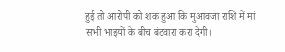हुई तो आरोपी को शक हुआ कि मुआवजा राशि में मां सभी भाइयों के बीच बंटवारा करा देगी।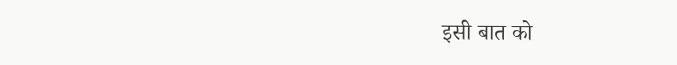इसी बात को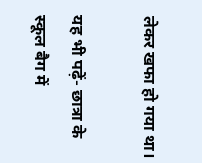लेकर खफा हो गया था।

यह भी पढ़ें- छात्रा के स्कूल बैग में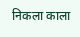निकला काला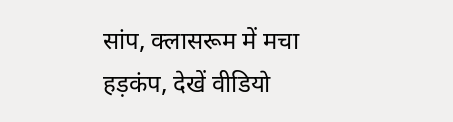सांप, क्लासरूम में मचा हड़कंप, देखें वीडियो